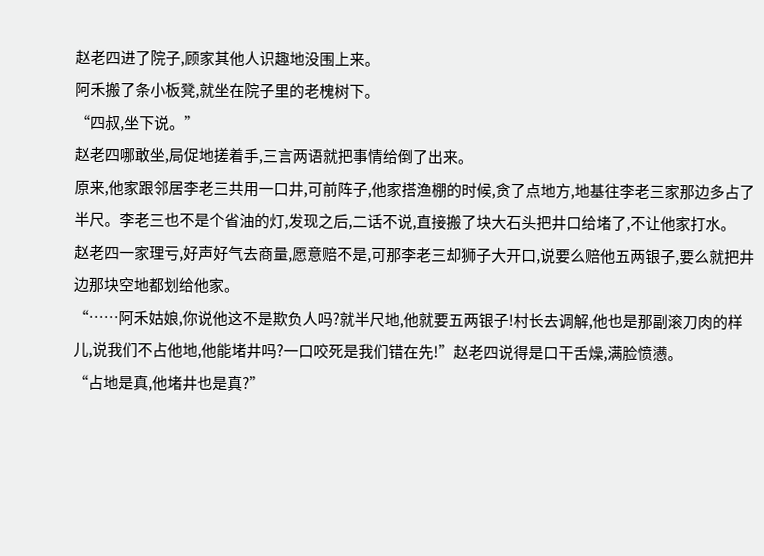赵老四进了院子,顾家其他人识趣地没围上来。
阿禾搬了条小板凳,就坐在院子里的老槐树下。
“四叔,坐下说。”
赵老四哪敢坐,局促地搓着手,三言两语就把事情给倒了出来。
原来,他家跟邻居李老三共用一口井,可前阵子,他家搭渔棚的时候,贪了点地方,地基往李老三家那边多占了半尺。李老三也不是个省油的灯,发现之后,二话不说,直接搬了块大石头把井口给堵了,不让他家打水。
赵老四一家理亏,好声好气去商量,愿意赔不是,可那李老三却狮子大开口,说要么赔他五两银子,要么就把井边那块空地都划给他家。
“……阿禾姑娘,你说他这不是欺负人吗?就半尺地,他就要五两银子!村长去调解,他也是那副滚刀肉的样儿,说我们不占他地,他能堵井吗?一口咬死是我们错在先!”赵老四说得是口干舌燥,满脸愤懑。
“占地是真,他堵井也是真?”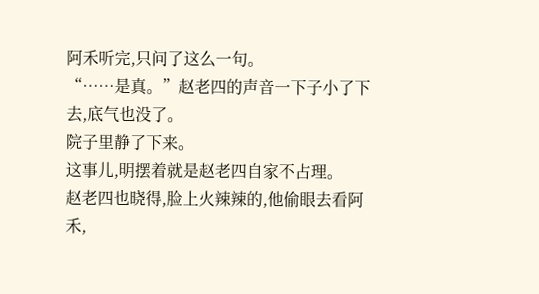阿禾听完,只问了这么一句。
“……是真。”赵老四的声音一下子小了下去,底气也没了。
院子里静了下来。
这事儿,明摆着就是赵老四自家不占理。
赵老四也晓得,脸上火辣辣的,他偷眼去看阿禾,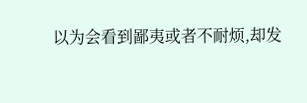以为会看到鄙夷或者不耐烦,却发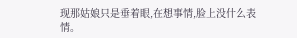现那姑娘只是垂着眼,在想事情,脸上没什么表情。